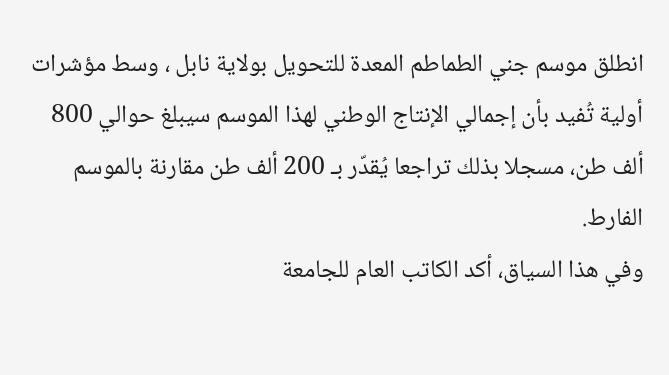انطلق موسم جني الطماطم المعدة للتحويل بولاية نابل ، وسط مؤشرات أولية تُفيد بأن إجمالي الإنتاج الوطني لهذا الموسم سيبلغ حوالي 800 ألف طن، مسجلا بذلك تراجعا يُقدّر بـ 200 ألف طن مقارنة بالموسم الفارط.
وفي هذا السياق، أكد الكاتب العام للجامعة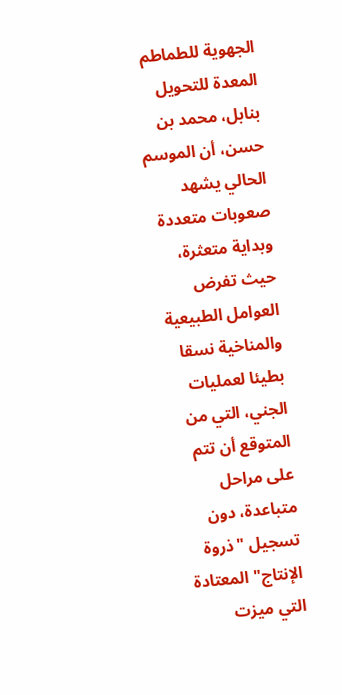الجهوية للطماطم المعدة للتحويل بنابل، محمد بن حسن، أن الموسم الحالي يشهد صعوبات متعددة وبداية متعثرة، حيث تفرض العوامل الطبيعية والمناخية نسقا بطيئا لعمليات الجني، التي من المتوقع أن تتم على مراحل متباعدة، دون تسجيل "ذروة الإنتاج" المعتادة التي ميزت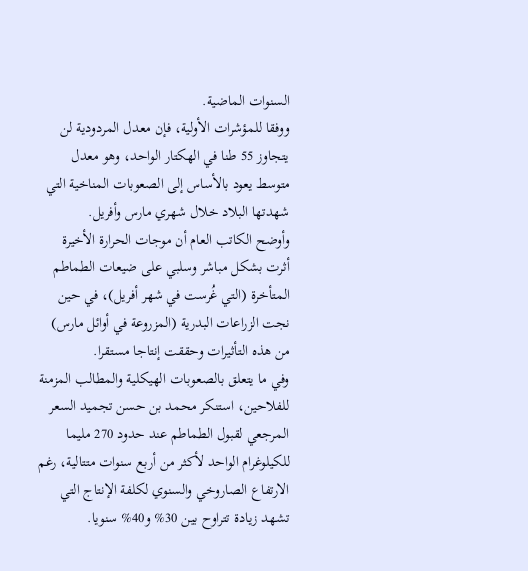السنوات الماضية.
ووفقا للمؤشرات الأولية، فإن معدل المردودية لن يتجاوز 55 طنا في الهكتار الواحد، وهو معدل متوسط يعود بالأساس إلى الصعوبات المناخية التي شهدتها البلاد خلال شهري مارس وأفريل.
وأوضح الكاتب العام أن موجات الحرارة الأخيرة أثرت بشكل مباشر وسلبي على ضيعات الطماطم المتأخرة (التي غُرست في شهر أفريل)، في حين نجت الزراعات البدرية (المزروعة في أوائل مارس) من هذه التأثيرات وحققت إنتاجا مستقرا.
وفي ما يتعلق بالصعوبات الهيكلية والمطالب المزمنة للفلاحين، استنكر محمد بن حسن تجميد السعر المرجعي لقبول الطماطم عند حدود 270 مليما للكيلوغرام الواحد لأكثر من أربع سنوات متتالية، رغم الارتفاع الصاروخي والسنوي لكلفة الإنتاج التي تشهد زيادة تتراوح بين 30% و40% سنويا.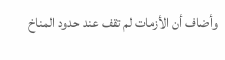وأضاف أن الأزمات لم تقف عند حدود المناخ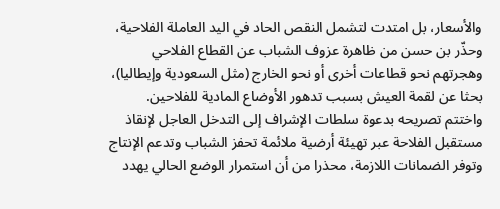والأسعار، بل امتدت لتشمل النقص الحاد في اليد العاملة الفلاحية، وحذّر بن حسن من ظاهرة عزوف الشباب عن القطاع الفلاحي وهجرتهم نحو قطاعات أخرى أو نحو الخارج (مثل السعودية وإيطاليا)، بحثا عن لقمة العيش بسبب تدهور الأوضاع المادية للفلاحين.
واختتم تصريحه بدعوة سلطات الإشراف إلى التدخل العاجل لإنقاذ مستقبل الفلاحة عبر تهيئة أرضية ملائمة تحفز الشباب وتدعم الإنتاج وتوفر الضمانات اللازمة، محذرا من أن استمرار الوضع الحالي يهدد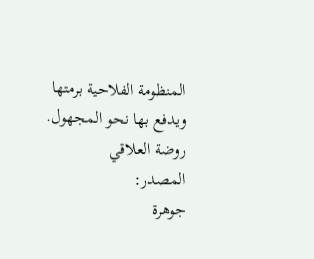المنظومة الفلاحية برمتها ويدفع بها نحو المجهول.
روضة العلاقي
المصدر:
جوهرة